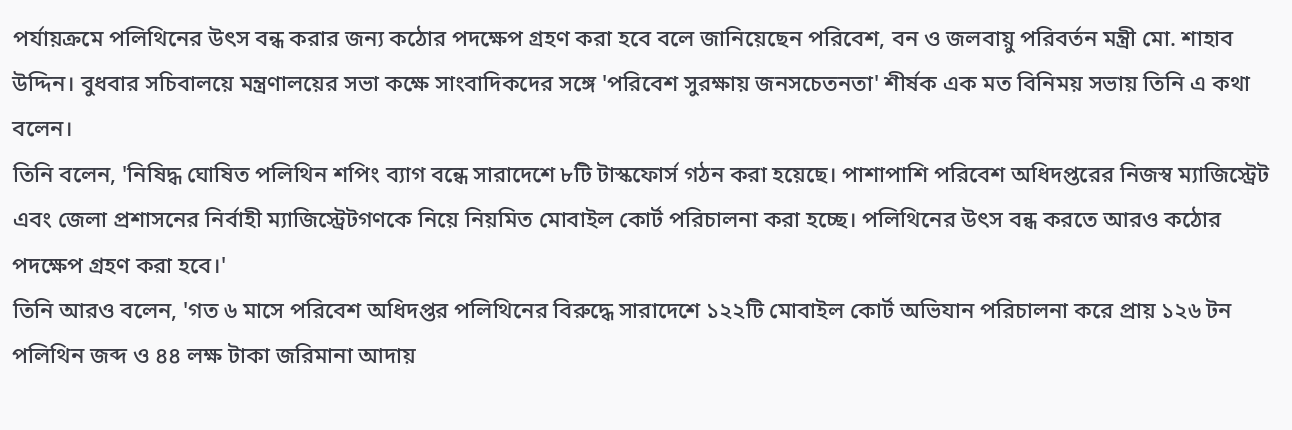পর্যায়ক্রমে পলিথিনের উৎস বন্ধ করার জন্য কঠোর পদক্ষেপ গ্রহণ করা হবে বলে জানিয়েছেন পরিবেশ, বন ও জলবায়ু পরিবর্তন মন্ত্রী মো. শাহাব উদ্দিন। বুধবার সচিবালয়ে মন্ত্রণালয়ের সভা কক্ষে সাংবাদিকদের সঙ্গে 'পরিবেশ সুরক্ষায় জনসচেতনতা' শীর্ষক এক মত বিনিময় সভায় তিনি এ কথা বলেন।
তিনি বলেন, 'নিষিদ্ধ ঘোষিত পলিথিন শপিং ব্যাগ বন্ধে সারাদেশে ৮টি টাস্কফোর্স গঠন করা হয়েছে। পাশাপাশি পরিবেশ অধিদপ্তরের নিজস্ব ম্যাজিস্ট্রেট এবং জেলা প্রশাসনের নির্বাহী ম্যাজিস্ট্রেটগণকে নিয়ে নিয়মিত মোবাইল কোর্ট পরিচালনা করা হচ্ছে। পলিথিনের উৎস বন্ধ করতে আরও কঠোর পদক্ষেপ গ্রহণ করা হবে।'
তিনি আরও বলেন, 'গত ৬ মাসে পরিবেশ অধিদপ্তর পলিথিনের বিরুদ্ধে সারাদেশে ১২২টি মোবাইল কোর্ট অভিযান পরিচালনা করে প্রায় ১২৬ টন পলিথিন জব্দ ও ৪৪ লক্ষ টাকা জরিমানা আদায়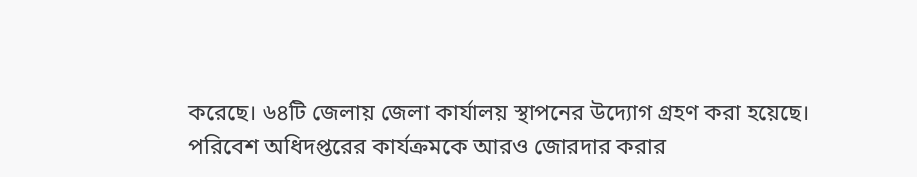করেছে। ৬৪টি জেলায় জেলা কার্যালয় স্থাপনের উদ্যোগ গ্রহণ করা হয়েছে। পরিবেশ অধিদপ্তরের কার্যক্রমকে আরও জোরদার করার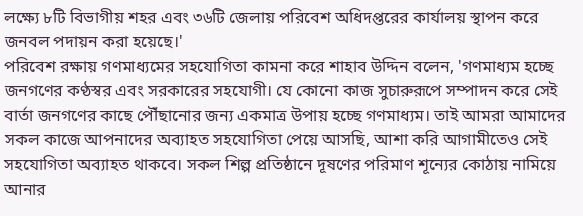লক্ষ্যে ৮টি বিভাগীয় শহর এবং ৩৬টি জেলায় পরিবেশ অধিদপ্তরের কার্যালয় স্থাপন করে জনবল পদায়ন করা হয়েছে।'
পরিবেশ রক্ষায় গণমাধ্যমের সহযোগিতা কামনা করে শাহাব উদ্দিন বলেন, 'গণমাধ্যম হচ্ছে জনগণের কণ্ঠস্বর এবং সরকারের সহযোগী। যে কোনো কাজ সুচারুরূপে সম্পাদন করে সেই বার্তা জনগণের কাছে পৌঁছানোর জন্য একমাত্র উপায় হচ্ছে গণমাধ্যম। তাই আমরা আমাদের সকল কাজে আপনাদের অব্যাহত সহযোগিতা পেয়ে আসছি, আশা করি আগামীতেও সেই সহযোগিতা অব্যাহত থাকবে। সকল শিল্প প্রতিষ্ঠানে দূষণের পরিমাণ শূন্যের কোঠায় নামিয়ে আনার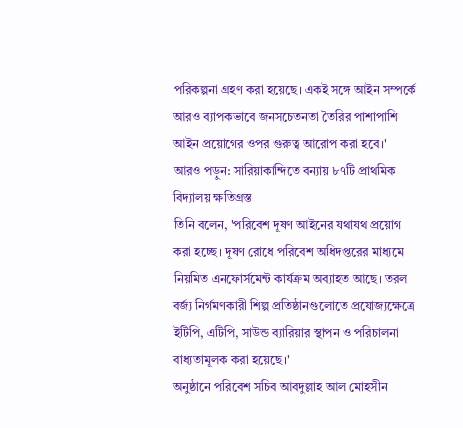পরিকল্পনা গ্রহণ করা হয়েছে। একই সঙ্গে আইন সম্পর্কে আরও ব্যাপকভাবে জনসচেতনতা তৈরির পাশাপাশি আইন প্রয়োগের ওপর গুরুত্ব আরোপ করা হবে।'
আরও পড়ুন: সারিয়াকান্দিতে বন্যায় ৮৭টি প্রাথমিক বিদ্যালয় ক্ষতিগ্রস্ত
তিনি বলেন, 'পরিবেশ দূষণ আইনের যথাযথ প্রয়োগ করা হচ্ছে। দূষণ রোধে পরিবেশ অধিদপ্তরের মাধ্যমে নিয়মিত এনফোর্সমেন্ট কার্যক্রম অব্যাহত আছে। তরল বর্জ্য নির্গমণকারী শিল্প প্রতিষ্ঠানগুলোতে প্রযোজ্যক্ষেত্রে ইটিপি, এটিপি, সাউন্ড ব্যারিয়ার স্থাপন ও পরিচালনা বাধ্যতামূলক করা হয়েছে।'
অনুষ্ঠানে পরিবেশ সচিব আবদুল্লাহ আল মোহসীন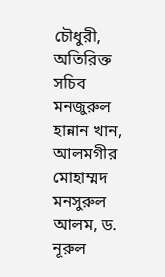চৌধুরী, অতিরিক্ত সচিব মনজুরুল হান্নান খান, আলমগীর মোহাম্মদ মনসুরুল আলম, ড. নূরুল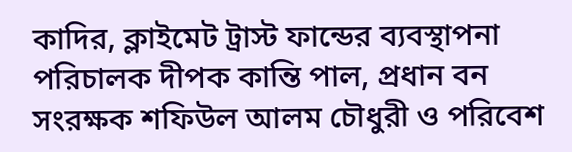কাদির, ক্লাইমেট ট্রাস্ট ফান্ডের ব্যবস্থাপনা পরিচালক দীপক কান্তি পাল, প্রধান বন সংরক্ষক শফিউল আলম চৌধুরী ও পরিবেশ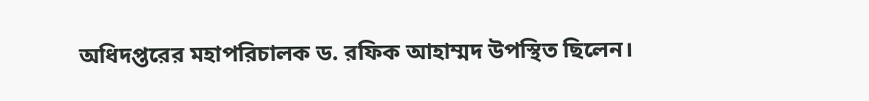অধিদপ্তরের মহাপরিচালক ড. রফিক আহাম্মদ উপস্থিত ছিলেন।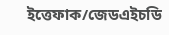ইত্তেফাক/জেডএইচডি